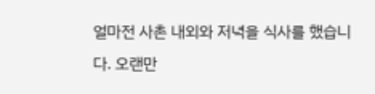얼마전 사촌 내외와 저녁을 식사를 했습니다. 오랜만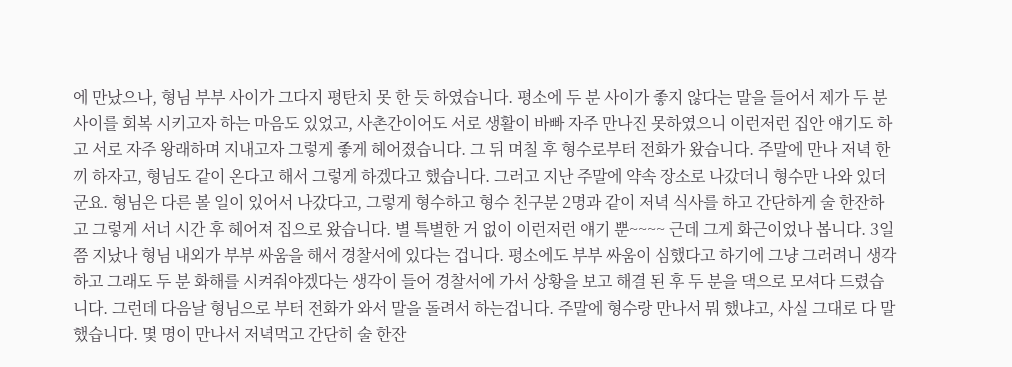에 만났으나, 형님 부부 사이가 그다지 평탄치 못 한 듯 하였습니다. 평소에 두 분 사이가 좋지 않다는 말을 들어서 제가 두 분 사이를 회복 시키고자 하는 마음도 있었고, 사촌간이어도 서로 생활이 바빠 자주 만나진 못하였으니 이런저런 집안 얘기도 하고 서로 자주 왕래하며 지내고자 그렇게 좋게 헤어졌습니다. 그 뒤 며칠 후 형수로부터 전화가 왔습니다. 주말에 만나 저녁 한 끼 하자고, 형님도 같이 온다고 해서 그렇게 하겠다고 했습니다. 그러고 지난 주말에 약속 장소로 나갔더니 형수만 나와 있더군요. 형님은 다른 볼 일이 있어서 나갔다고, 그렇게 형수하고 형수 친구분 2명과 같이 저녁 식사를 하고 간단하게 술 한잔하고 그렇게 서너 시간 후 헤어져 집으로 왔습니다. 별 특별한 거 없이 이런저런 얘기 뿐~~~~ 근데 그게 화근이었나 봅니다. 3일쯤 지났나 형님 내외가 부부 싸움을 해서 경찰서에 있다는 겁니다. 평소에도 부부 싸움이 심했다고 하기에 그냥 그러려니 생각하고 그래도 두 분 화해를 시켜줘야겠다는 생각이 들어 경찰서에 가서 상황을 보고 해결 된 후 두 분을 댁으로 모셔다 드렸습니다. 그런데 다음날 형님으로 부터 전화가 와서 말을 돌려서 하는겁니다. 주말에 형수랑 만나서 뭐 했냐고, 사실 그대로 다 말했습니다. 몇 명이 만나서 저녁먹고 간단히 술 한잔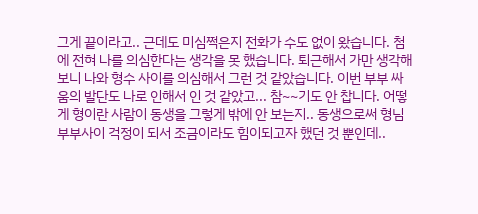그게 끝이라고.. 근데도 미심쩍은지 전화가 수도 없이 왔습니다. 첨에 전혀 나를 의심한다는 생각을 못 했습니다. 퇴근해서 가만 생각해보니 나와 형수 사이를 의심해서 그런 것 같았습니다. 이번 부부 싸움의 발단도 나로 인해서 인 것 같았고... 참~~기도 안 찹니다. 어떻게 형이란 사람이 동생을 그렇게 밖에 안 보는지.. 동생으로써 형님 부부사이 걱정이 되서 조금이라도 힘이되고자 했던 것 뿐인데..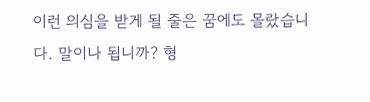이런 의심을 받게 될 줄은 꿈에도 몰랐습니다. 말이나 됩니까? 형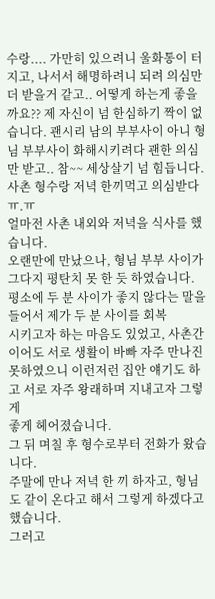수랑.... 가만히 있으려니 울화통이 터지고, 나서서 해명하려니 되려 의심만 더 받을거 같고.. 어떻게 하는게 좋을까요?? 제 자신이 넘 한심하기 짝이 없습니다. 괜시리 남의 부부사이 아니 형님 부부사이 화해시키려다 괜한 의심만 받고.. 참~~ 세상살기 넘 힘듭니다.
사촌 형수랑 저녁 한끼먹고 의심받다ㅠ.ㅠ
얼마전 사촌 내외와 저녁을 식사를 했습니다.
오랜만에 만났으나, 형님 부부 사이가 그다지 평탄치 못 한 듯 하였습니다.
평소에 두 분 사이가 좋지 않다는 말을 들어서 제가 두 분 사이를 회복
시키고자 하는 마음도 있었고, 사촌간이어도 서로 생활이 바빠 자주 만나진
못하였으니 이런저런 집안 얘기도 하고 서로 자주 왕래하며 지내고자 그렇게
좋게 헤어졌습니다.
그 뒤 며칠 후 형수로부터 전화가 왔습니다.
주말에 만나 저녁 한 끼 하자고, 형님도 같이 온다고 해서 그렇게 하겠다고 했습니다.
그러고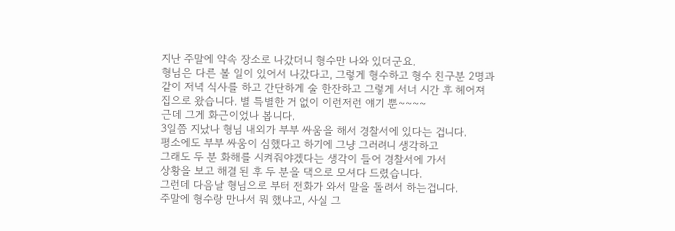지난 주말에 약속 장소로 나갔더니 형수만 나와 있더군요.
형님은 다른 볼 일이 있어서 나갔다고, 그렇게 형수하고 형수 친구분 2명과
같이 저녁 식사를 하고 간단하게 술 한잔하고 그렇게 서너 시간 후 헤어져
집으로 왔습니다. 별 특별한 거 없이 이런저런 얘기 뿐~~~~
근데 그게 화근이었나 봅니다.
3일쯤 지났나 형님 내외가 부부 싸움을 해서 경찰서에 있다는 겁니다.
평소에도 부부 싸움이 심했다고 하기에 그냥 그러려니 생각하고
그래도 두 분 화해를 시켜줘야겠다는 생각이 들어 경찰서에 가서
상황을 보고 해결 된 후 두 분을 댁으로 모셔다 드렸습니다.
그런데 다음날 형님으로 부터 전화가 와서 말을 돌려서 하는겁니다.
주말에 형수랑 만나서 뭐 했냐고, 사실 그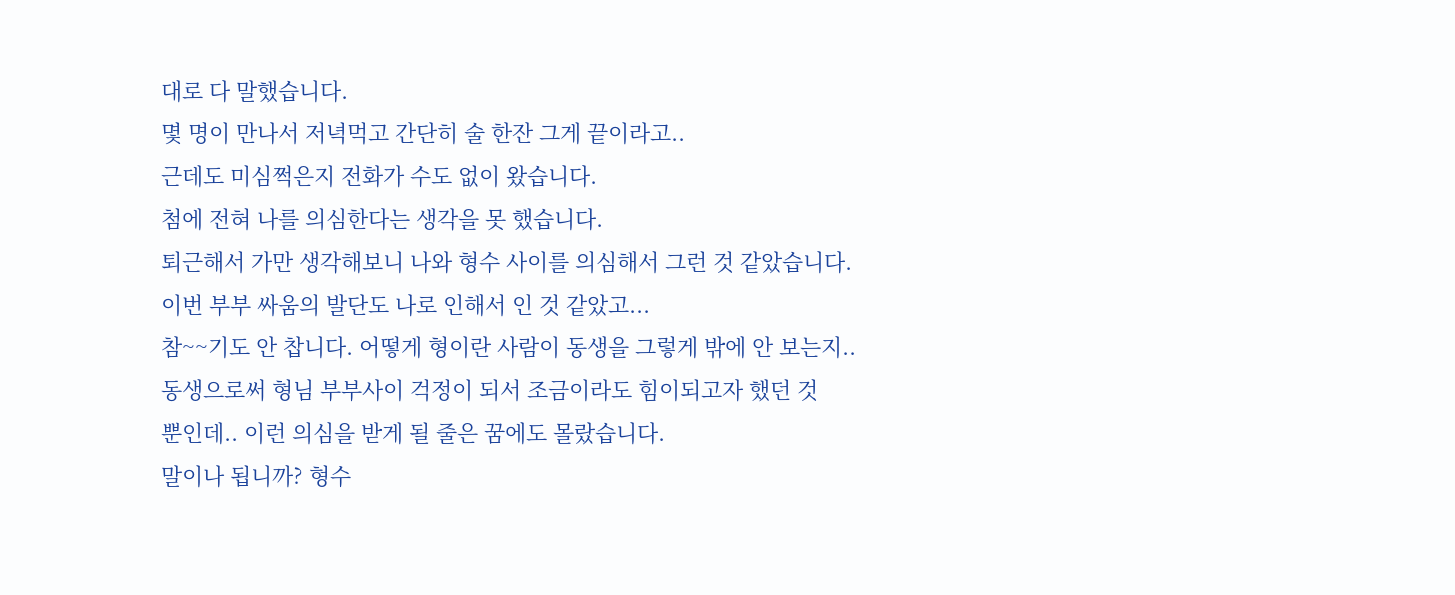대로 다 말했습니다.
몇 명이 만나서 저녁먹고 간단히 술 한잔 그게 끝이라고..
근데도 미심쩍은지 전화가 수도 없이 왔습니다.
첨에 전혀 나를 의심한다는 생각을 못 했습니다.
퇴근해서 가만 생각해보니 나와 형수 사이를 의심해서 그런 것 같았습니다.
이번 부부 싸움의 발단도 나로 인해서 인 것 같았고...
참~~기도 안 찹니다. 어떻게 형이란 사람이 동생을 그렇게 밖에 안 보는지..
동생으로써 형님 부부사이 걱정이 되서 조금이라도 힘이되고자 했던 것
뿐인데.. 이런 의심을 받게 될 줄은 꿈에도 몰랐습니다.
말이나 됩니까? 형수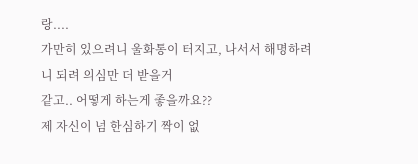랑....
가만히 있으려니 울화통이 터지고, 나서서 해명하려니 되려 의심만 더 받을거
같고.. 어떻게 하는게 좋을까요??
제 자신이 넘 한심하기 짝이 없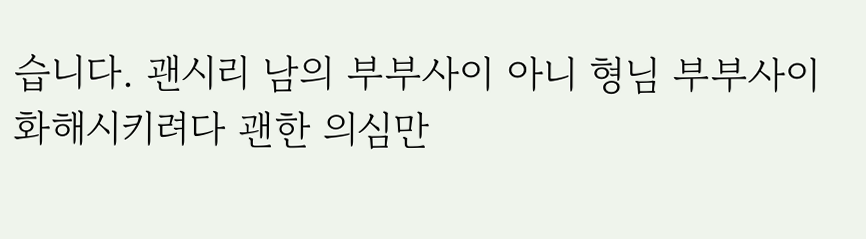습니다. 괜시리 남의 부부사이 아니 형님 부부사이
화해시키려다 괜한 의심만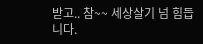받고.. 참~~ 세상살기 넘 힘듭니다.